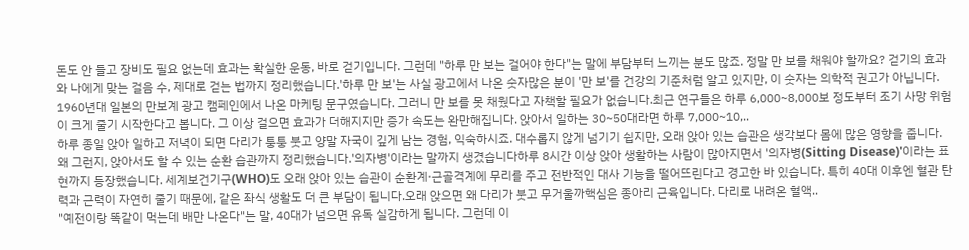돈도 안 들고 장비도 필요 없는데 효과는 확실한 운동, 바로 걷기입니다. 그런데 "하루 만 보는 걸어야 한다"는 말에 부담부터 느끼는 분도 많죠. 정말 만 보를 채워야 할까요? 걷기의 효과와 나에게 맞는 걸음 수, 제대로 걷는 법까지 정리했습니다.'하루 만 보'는 사실 광고에서 나온 숫자많은 분이 '만 보'를 건강의 기준처럼 알고 있지만, 이 숫자는 의학적 권고가 아닙니다. 1960년대 일본의 만보계 광고 캠페인에서 나온 마케팅 문구였습니다. 그러니 만 보를 못 채웠다고 자책할 필요가 없습니다.최근 연구들은 하루 6,000~8,000보 정도부터 조기 사망 위험이 크게 줄기 시작한다고 봅니다. 그 이상 걸으면 효과가 더해지지만 증가 속도는 완만해집니다. 앉아서 일하는 30~50대라면 하루 7,000~10,..
하루 종일 앉아 일하고 저녁이 되면 다리가 퉁퉁 붓고 양말 자국이 깊게 남는 경험, 익숙하시죠. 대수롭지 않게 넘기기 쉽지만, 오래 앉아 있는 습관은 생각보다 몸에 많은 영향을 줍니다. 왜 그런지, 앉아서도 할 수 있는 순환 습관까지 정리했습니다.'의자병'이라는 말까지 생겼습니다하루 8시간 이상 앉아 생활하는 사람이 많아지면서 '의자병(Sitting Disease)'이라는 표현까지 등장했습니다. 세계보건기구(WHO)도 오래 앉아 있는 습관이 순환계·근골격계에 무리를 주고 전반적인 대사 기능을 떨어뜨린다고 경고한 바 있습니다. 특히 40대 이후엔 혈관 탄력과 근력이 자연히 줄기 때문에, 같은 좌식 생활도 더 큰 부담이 됩니다.오래 앉으면 왜 다리가 붓고 무거울까핵심은 종아리 근육입니다. 다리로 내려온 혈액..
"예전이랑 똑같이 먹는데 배만 나온다"는 말, 40대가 넘으면 유독 실감하게 됩니다. 그런데 이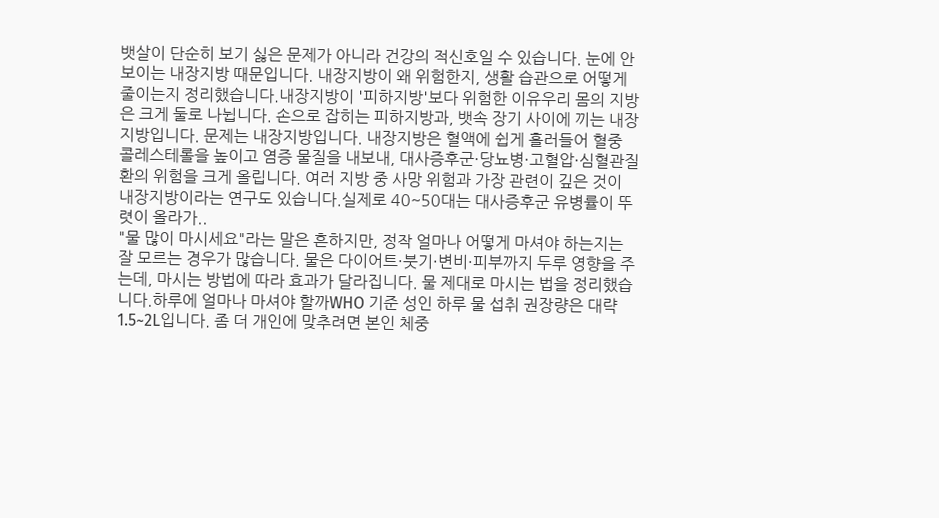뱃살이 단순히 보기 싫은 문제가 아니라 건강의 적신호일 수 있습니다. 눈에 안 보이는 내장지방 때문입니다. 내장지방이 왜 위험한지, 생활 습관으로 어떻게 줄이는지 정리했습니다.내장지방이 '피하지방'보다 위험한 이유우리 몸의 지방은 크게 둘로 나뉩니다. 손으로 잡히는 피하지방과, 뱃속 장기 사이에 끼는 내장지방입니다. 문제는 내장지방입니다. 내장지방은 혈액에 쉽게 흘러들어 혈중 콜레스테롤을 높이고 염증 물질을 내보내, 대사증후군·당뇨병·고혈압·심혈관질환의 위험을 크게 올립니다. 여러 지방 중 사망 위험과 가장 관련이 깊은 것이 내장지방이라는 연구도 있습니다.실제로 40~50대는 대사증후군 유병률이 뚜렷이 올라가..
"물 많이 마시세요"라는 말은 흔하지만, 정작 얼마나 어떻게 마셔야 하는지는 잘 모르는 경우가 많습니다. 물은 다이어트·붓기·변비·피부까지 두루 영향을 주는데, 마시는 방법에 따라 효과가 달라집니다. 물 제대로 마시는 법을 정리했습니다.하루에 얼마나 마셔야 할까WHO 기준 성인 하루 물 섭취 권장량은 대략 1.5~2L입니다. 좀 더 개인에 맞추려면 본인 체중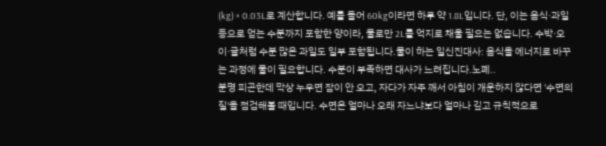(kg) × 0.03L로 계산합니다. 예를 들어 60kg이라면 하루 약 1.8L입니다. 단, 이는 음식·과일 등으로 얻는 수분까지 포함한 양이라, 물로만 2L를 억지로 채울 필요는 없습니다. 수박·오이·귤처럼 수분 많은 과일도 일부 포함됩니다.물이 하는 일신진대사: 음식을 에너지로 바꾸는 과정에 물이 필요합니다. 수분이 부족하면 대사가 느려집니다.노폐..
분명 피곤한데 막상 누우면 잠이 안 오고, 자다가 자주 깨서 아침이 개운하지 않다면 '수면의 질'을 점검해볼 때입니다. 수면은 얼마나 오래 자느냐보다 얼마나 깊고 규칙적으로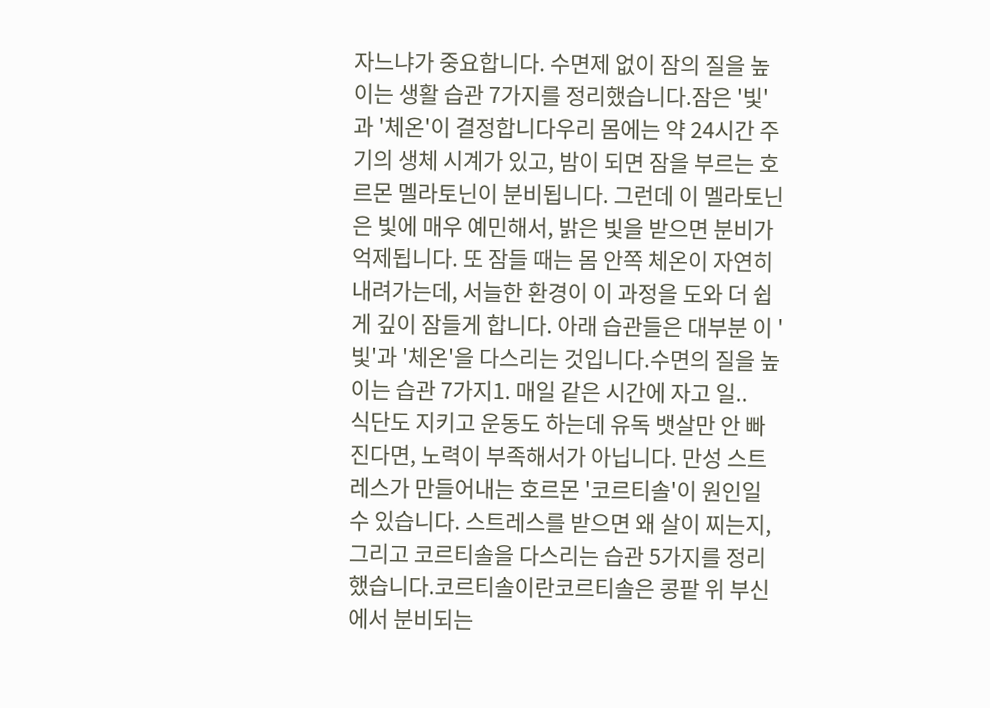자느냐가 중요합니다. 수면제 없이 잠의 질을 높이는 생활 습관 7가지를 정리했습니다.잠은 '빛'과 '체온'이 결정합니다우리 몸에는 약 24시간 주기의 생체 시계가 있고, 밤이 되면 잠을 부르는 호르몬 멜라토닌이 분비됩니다. 그런데 이 멜라토닌은 빛에 매우 예민해서, 밝은 빛을 받으면 분비가 억제됩니다. 또 잠들 때는 몸 안쪽 체온이 자연히 내려가는데, 서늘한 환경이 이 과정을 도와 더 쉽게 깊이 잠들게 합니다. 아래 습관들은 대부분 이 '빛'과 '체온'을 다스리는 것입니다.수면의 질을 높이는 습관 7가지1. 매일 같은 시간에 자고 일..
식단도 지키고 운동도 하는데 유독 뱃살만 안 빠진다면, 노력이 부족해서가 아닙니다. 만성 스트레스가 만들어내는 호르몬 '코르티솔'이 원인일 수 있습니다. 스트레스를 받으면 왜 살이 찌는지, 그리고 코르티솔을 다스리는 습관 5가지를 정리했습니다.코르티솔이란코르티솔은 콩팥 위 부신에서 분비되는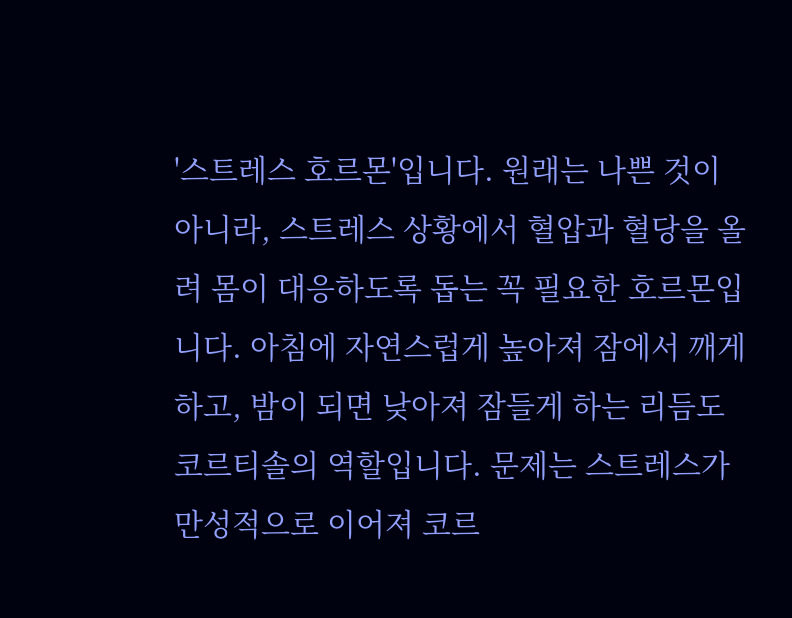'스트레스 호르몬'입니다. 원래는 나쁜 것이 아니라, 스트레스 상황에서 혈압과 혈당을 올려 몸이 대응하도록 돕는 꼭 필요한 호르몬입니다. 아침에 자연스럽게 높아져 잠에서 깨게 하고, 밤이 되면 낮아져 잠들게 하는 리듬도 코르티솔의 역할입니다. 문제는 스트레스가 만성적으로 이어져 코르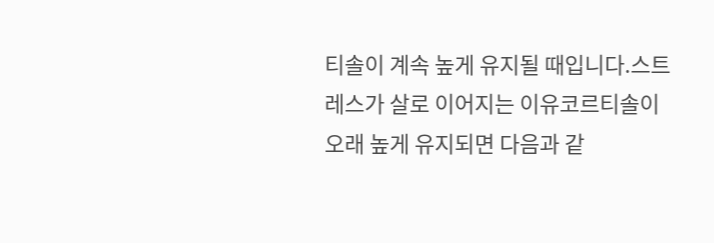티솔이 계속 높게 유지될 때입니다.스트레스가 살로 이어지는 이유코르티솔이 오래 높게 유지되면 다음과 같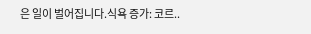은 일이 벌어집니다.식욕 증가: 코르..